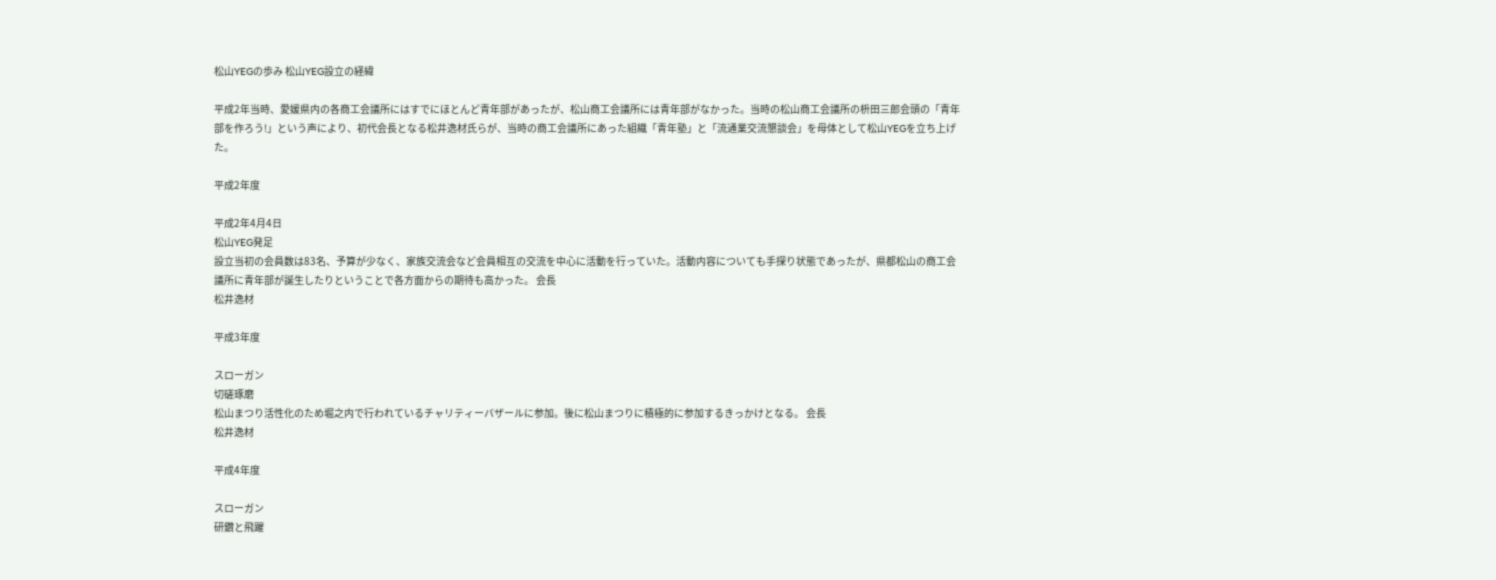松山YEGの歩み 松山YEG設立の経緯

平成2年当時、愛媛県内の各商工会議所にはすでにほとんど青年部があったが、松山商工会議所には青年部がなかった。当時の松山商工会議所の枡田三郎会頭の「青年部を作ろう!」という声により、初代会長となる松井逸材氏らが、当時の商工会議所にあった組織「青年塾」と「流通業交流懇談会」を母体として松山YEGを立ち上げた。

平成2年度

平成2年4月4日
松山YEG発足
設立当初の会員数は83名、予算が少なく、家族交流会など会員相互の交流を中心に活動を行っていた。活動内容についても手探り状態であったが、県都松山の商工会議所に青年部が誕生したりということで各方面からの期待も高かった。 会長
松井逸材

平成3年度

スローガン
切磋琢磨
松山まつり活性化のため堀之内で行われているチャリティーバザールに参加。後に松山まつりに積極的に参加するきっかけとなる。 会長
松井逸材

平成4年度

スローガン
研鑽と飛躍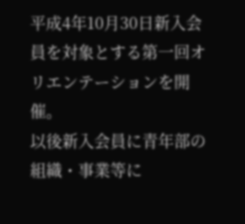平成4年10月30日新入会員を対象とする第一回オリエンテーションを開催。
以後新入会員に青年部の組織・事業等に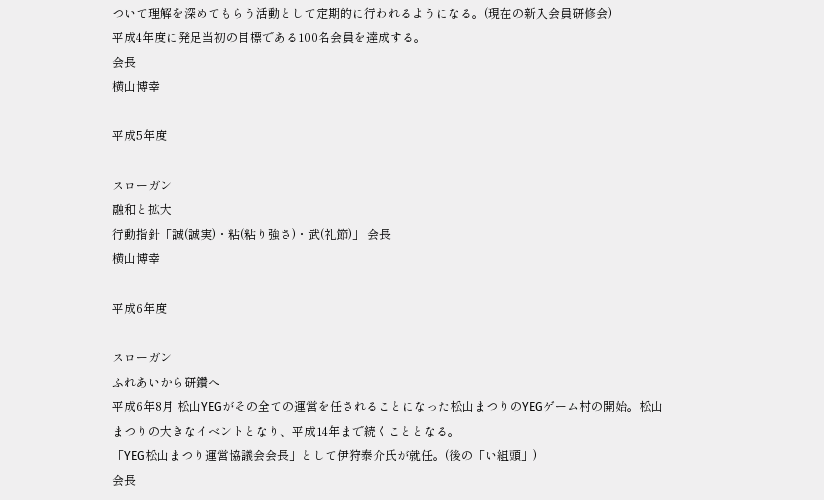ついて理解を深めてもらう活動として定期的に行われるようになる。(現在の新入会員研修会)
平成4年度に発足当初の目標である100名会員を達成する。
会長
横山博幸

平成5年度

スローガン
融和と拡大
行動指針「誠(誠実)・粘(粘り強さ)・武(礼節)」 会長
横山博幸

平成6年度

スローガン
ふれあいから研鑽へ
平成6年8月 松山YEGがその全ての運営を任されることになった松山まつりのYEGゲーム村の開始。松山まつりの大きなイベントとなり、平成14年まで続くこととなる。
「YEG松山まつり運営協議会会長」として伊狩泰介氏が就任。(後の「い組頭」)
会長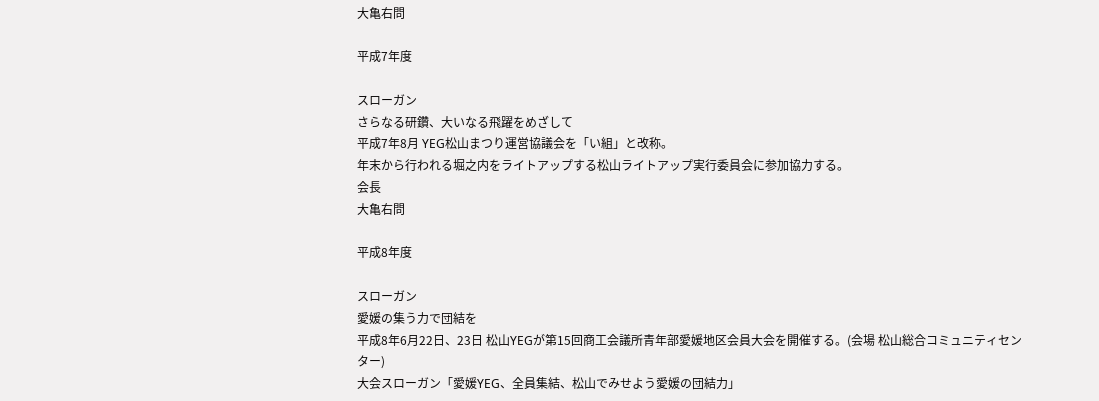大亀右問

平成7年度

スローガン
さらなる研鑽、大いなる飛躍をめざして
平成7年8月 YEG松山まつり運営協議会を「い組」と改称。
年末から行われる堀之内をライトアップする松山ライトアップ実行委員会に参加協力する。
会長
大亀右問

平成8年度

スローガン
愛媛の集う力で団結を
平成8年6月22日、23日 松山YEGが第15回商工会議所青年部愛媛地区会員大会を開催する。(会場 松山総合コミュニティセンター)
大会スローガン「愛媛YEG、全員集結、松山でみせよう愛媛の団結力」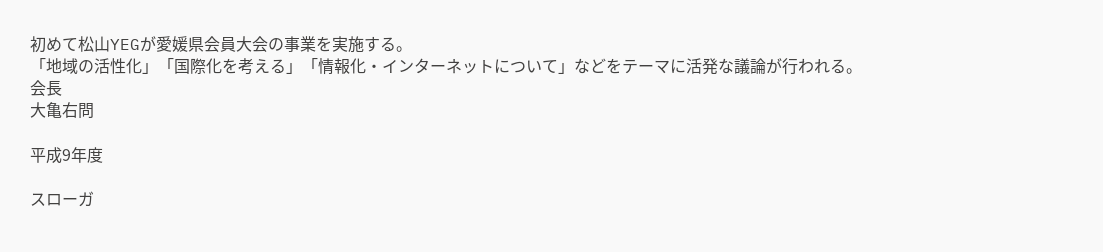初めて松山YEGが愛媛県会員大会の事業を実施する。
「地域の活性化」「国際化を考える」「情報化・インターネットについて」などをテーマに活発な議論が行われる。
会長
大亀右問

平成9年度

スローガ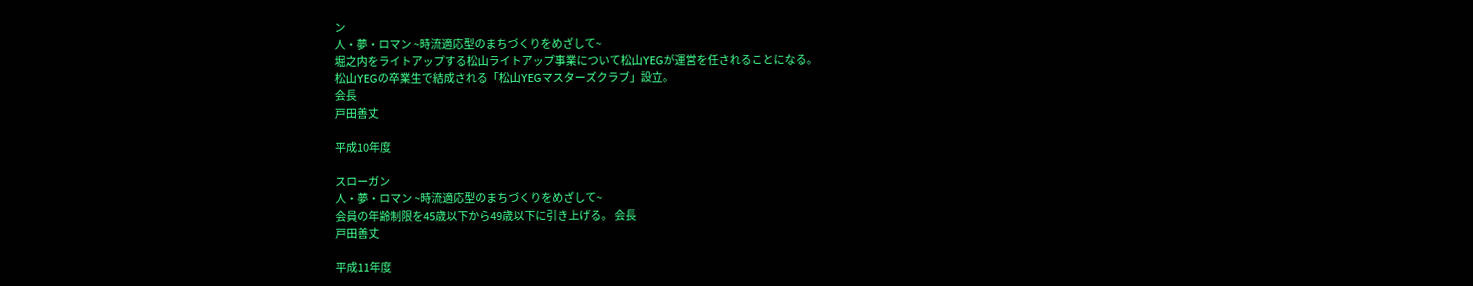ン
人・夢・ロマン ~時流適応型のまちづくりをめざして~
堀之内をライトアップする松山ライトアップ事業について松山YEGが運営を任されることになる。
松山YEGの卒業生で結成される「松山YEGマスターズクラブ」設立。
会長
戸田善丈

平成10年度

スローガン
人・夢・ロマン ~時流適応型のまちづくりをめざして~
会員の年齢制限を45歳以下から49歳以下に引き上げる。 会長
戸田善丈

平成11年度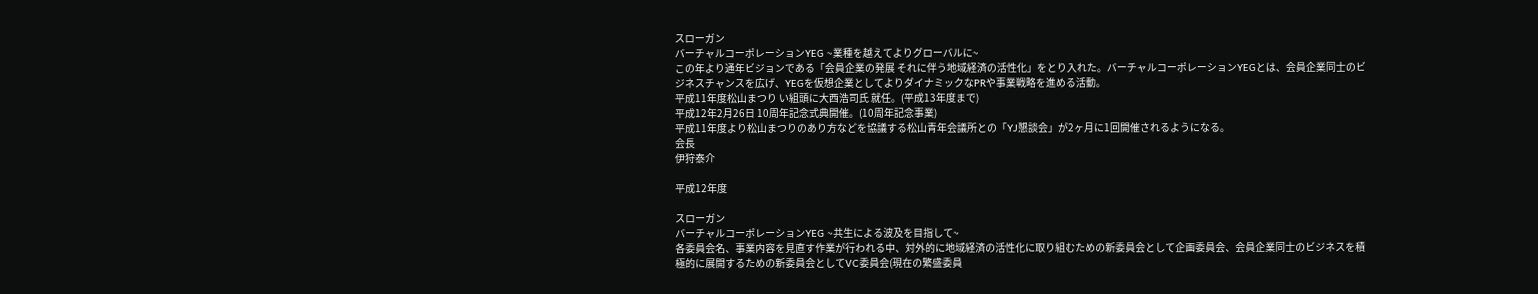スローガン
バーチャルコーポレーションYEG ~業種を越えてよりグローバルに~
この年より通年ビジョンである「会員企業の発展 それに伴う地域経済の活性化」をとり入れた。バーチャルコーポレーションYEGとは、会員企業同士のビジネスチャンスを広げ、YEGを仮想企業としてよりダイナミックなPRや事業戦略を進める活動。
平成11年度松山まつり い組頭に大西浩司氏 就任。(平成13年度まで)
平成12年2月26日 10周年記念式典開催。(10周年記念事業)
平成11年度より松山まつりのあり方などを協議する松山青年会議所との「YJ懇談会」が2ヶ月に1回開催されるようになる。
会長
伊狩泰介

平成12年度

スローガン
バーチャルコーポレーションYEG ~共生による波及を目指して~
各委員会名、事業内容を見直す作業が行われる中、対外的に地域経済の活性化に取り組むための新委員会として企画委員会、会員企業同士のビジネスを積極的に展開するための新委員会としてVC委員会(現在の繁盛委員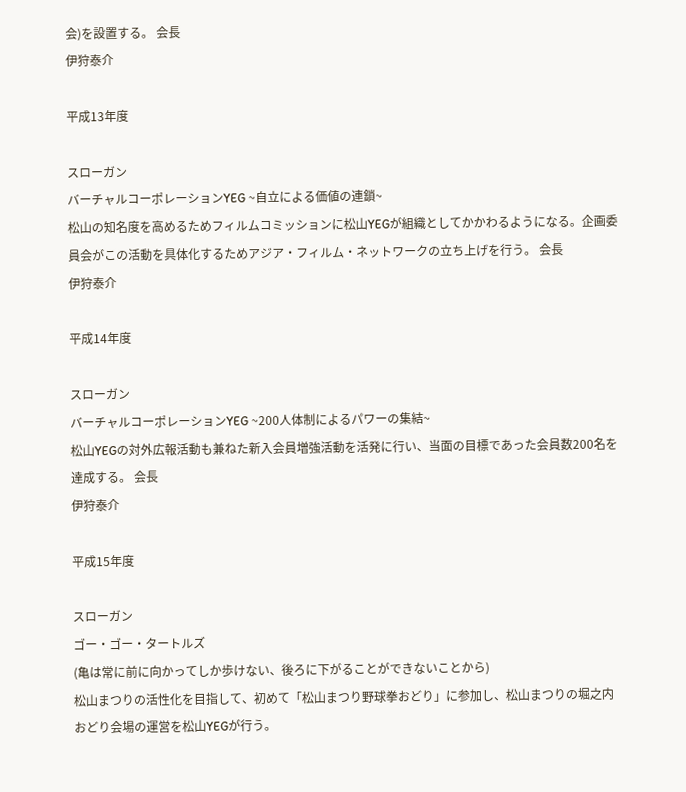会)を設置する。 会長
伊狩泰介

平成13年度

スローガン
バーチャルコーポレーションYEG ~自立による価値の連鎖~
松山の知名度を高めるためフィルムコミッションに松山YEGが組織としてかかわるようになる。企画委員会がこの活動を具体化するためアジア・フィルム・ネットワークの立ち上げを行う。 会長
伊狩泰介

平成14年度

スローガン
バーチャルコーポレーションYEG ~200人体制によるパワーの集結~
松山YEGの対外広報活動も兼ねた新入会員増強活動を活発に行い、当面の目標であった会員数200名を達成する。 会長
伊狩泰介

平成15年度

スローガン
ゴー・ゴー・タートルズ
(亀は常に前に向かってしか歩けない、後ろに下がることができないことから)
松山まつりの活性化を目指して、初めて「松山まつり野球拳おどり」に参加し、松山まつりの堀之内おどり会場の運営を松山YEGが行う。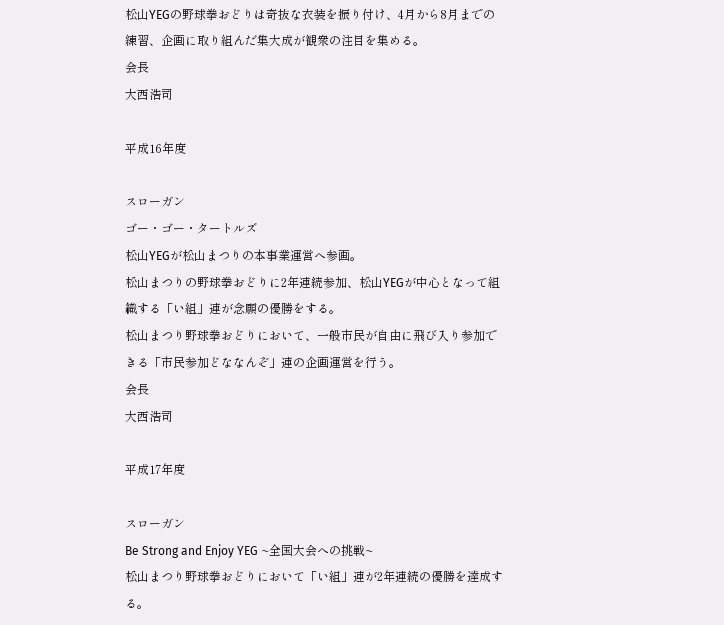松山YEGの野球拳おどりは奇抜な衣装を振り付け、4月から8月までの練習、企画に取り組んだ集大成が観衆の注目を集める。
会長
大西浩司

平成16年度

スローガン
ゴー・ゴー・タートルズ
松山YEGが松山まつりの本事業運営へ参画。
松山まつりの野球拳おどりに2年連続参加、松山YEGが中心となって組織する「い組」連が念願の優勝をする。
松山まつり野球拳おどりにおいて、一般市民が自由に飛び入り参加できる「市民参加どななんぞ」連の企画運営を行う。
会長
大西浩司

平成17年度

スローガン
Be Strong and Enjoy YEG ~全国大会への挑戦~
松山まつり野球拳おどりにおいて「い組」連が2年連続の優勝を達成する。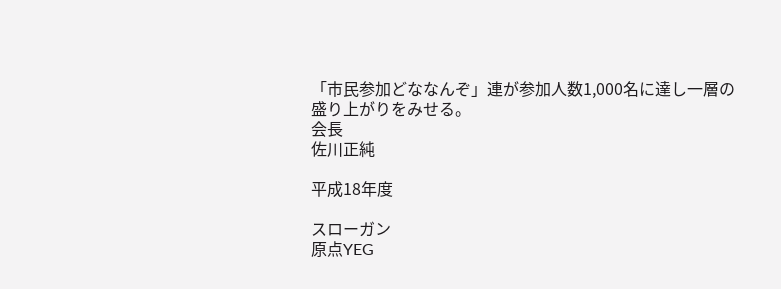「市民参加どななんぞ」連が参加人数1,000名に達し一層の盛り上がりをみせる。
会長
佐川正純

平成18年度

スローガン
原点YEG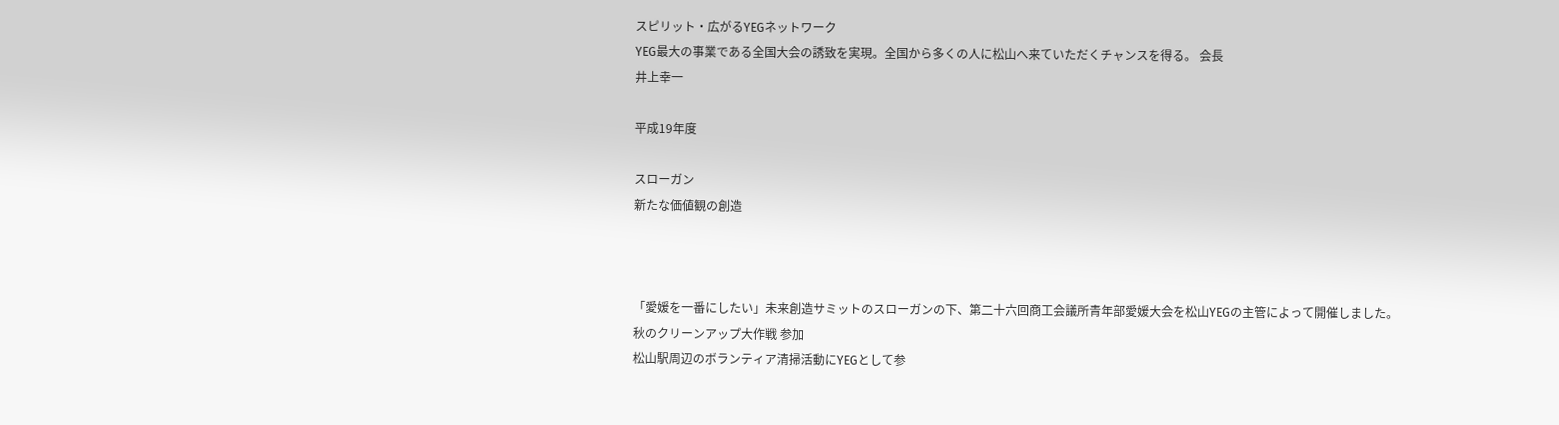スピリット・広がるYEGネットワーク
YEG最大の事業である全国大会の誘致を実現。全国から多くの人に松山へ来ていただくチャンスを得る。 会長
井上幸一

平成19年度

スローガン
新たな価値観の創造



「愛媛を一番にしたい」未来創造サミットのスローガンの下、第二十六回商工会議所青年部愛媛大会を松山YEGの主管によって開催しました。
秋のクリーンアップ大作戦 参加
松山駅周辺のボランティア清掃活動にYEGとして参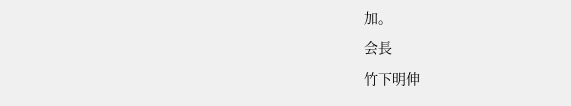加。
会長
竹下明伸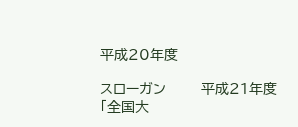平成20年度

スローガン       平成21年度「全国大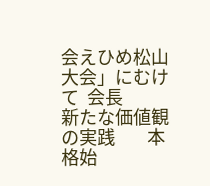会えひめ松山大会」にむけて  会長
新たな価値観の実践        本格始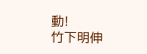動!                                           竹下明伸